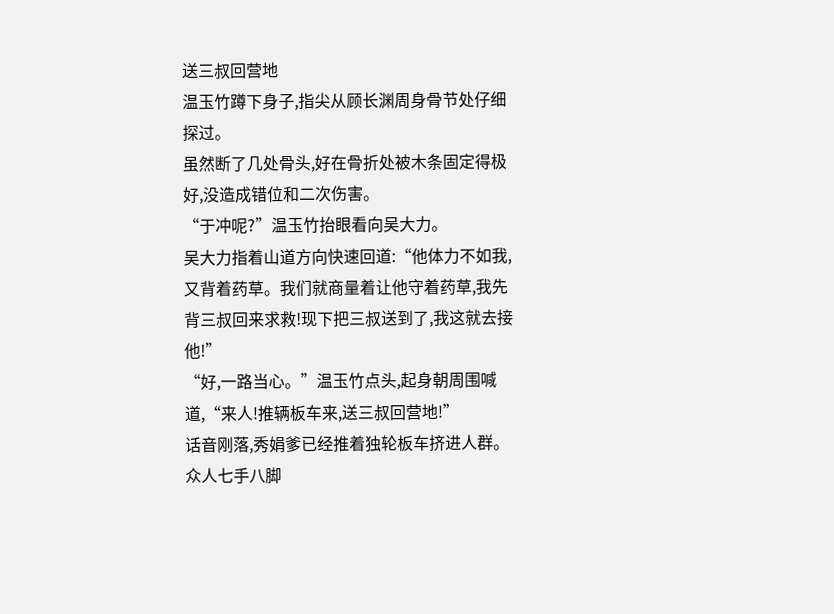送三叔回营地
温玉竹蹲下身子,指尖从顾长渊周身骨节处仔细探过。
虽然断了几处骨头,好在骨折处被木条固定得极好,没造成错位和二次伤害。
“于冲呢?”温玉竹抬眼看向吴大力。
吴大力指着山道方向快速回道:“他体力不如我,又背着药草。我们就商量着让他守着药草,我先背三叔回来求救!现下把三叔送到了,我这就去接他!”
“好,一路当心。”温玉竹点头,起身朝周围喊道,“来人!推辆板车来,送三叔回营地!”
话音刚落,秀娟爹已经推着独轮板车挤进人群。
众人七手八脚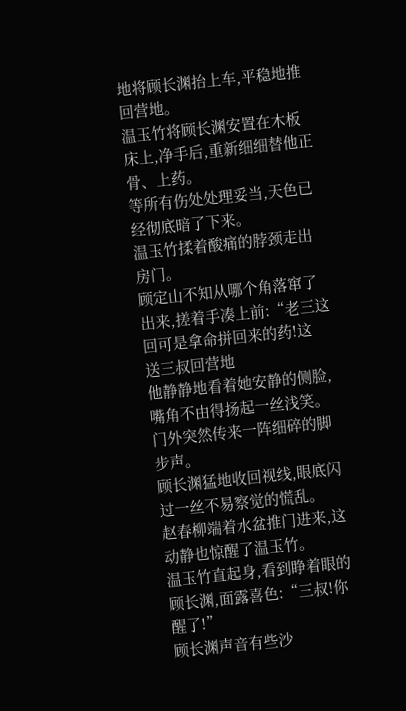地将顾长渊抬上车,平稳地推回营地。
温玉竹将顾长渊安置在木板床上,净手后,重新细细替他正骨、上药。
等所有伤处处理妥当,天色已经彻底暗了下来。
温玉竹揉着酸痛的脖颈走出房门。
顾定山不知从哪个角落窜了出来,搓着手凑上前:“老三这回可是拿命拼回来的药!这
送三叔回营地
他静静地看着她安静的侧脸,嘴角不由得扬起一丝浅笑。
门外突然传来一阵细碎的脚步声。
顾长渊猛地收回视线,眼底闪过一丝不易察觉的慌乱。
赵春柳端着水盆推门进来,这动静也惊醒了温玉竹。
温玉竹直起身,看到睁着眼的顾长渊,面露喜色:“三叔!你醒了!”
顾长渊声音有些沙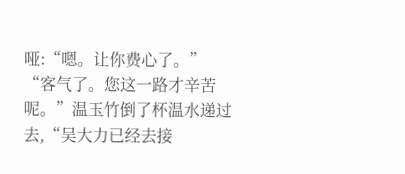哑:“嗯。让你费心了。”
“客气了。您这一路才辛苦呢。”温玉竹倒了杯温水递过去,“吴大力已经去接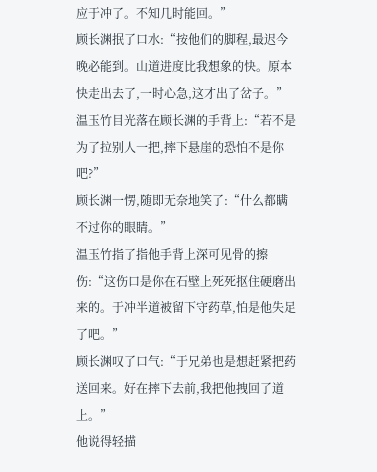应于冲了。不知几时能回。”
顾长渊抿了口水:“按他们的脚程,最迟今晚必能到。山道进度比我想象的快。原本快走出去了,一时心急,这才出了岔子。”
温玉竹目光落在顾长渊的手背上:“若不是为了拉别人一把,摔下悬崖的恐怕不是你吧?”
顾长渊一愣,随即无奈地笑了:“什么都瞒不过你的眼睛。”
温玉竹指了指他手背上深可见骨的擦伤:“这伤口是你在石壁上死死抠住硬磨出来的。于冲半道被留下守药草,怕是他失足了吧。”
顾长渊叹了口气:“于兄弟也是想赶紧把药送回来。好在摔下去前,我把他拽回了道上。”
他说得轻描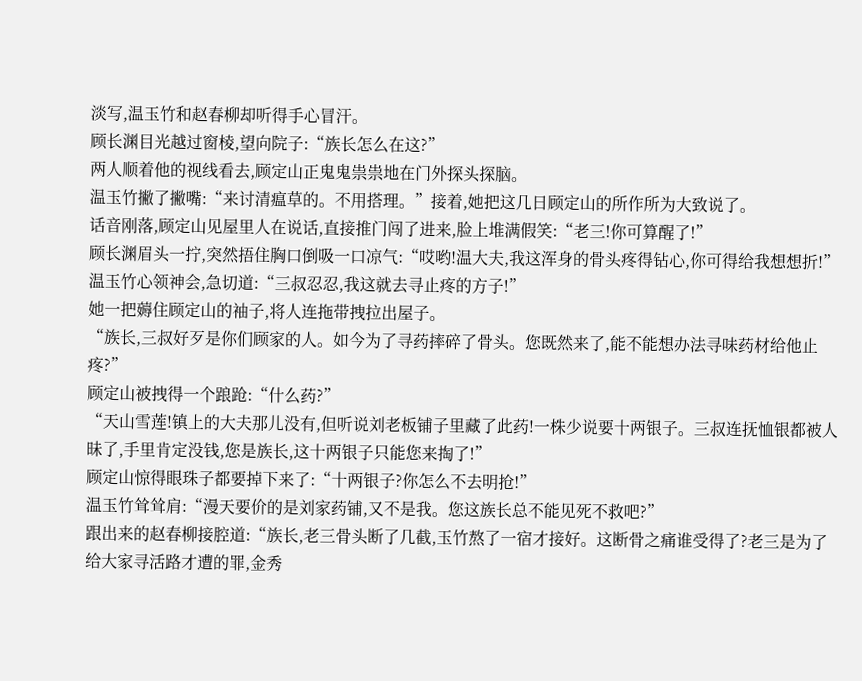淡写,温玉竹和赵春柳却听得手心冒汗。
顾长渊目光越过窗棱,望向院子:“族长怎么在这?”
两人顺着他的视线看去,顾定山正鬼鬼祟祟地在门外探头探脑。
温玉竹撇了撇嘴:“来讨清瘟草的。不用搭理。”接着,她把这几日顾定山的所作所为大致说了。
话音刚落,顾定山见屋里人在说话,直接推门闯了进来,脸上堆满假笑:“老三!你可算醒了!”
顾长渊眉头一拧,突然捂住胸口倒吸一口凉气:“哎哟!温大夫,我这浑身的骨头疼得钻心,你可得给我想想折!”
温玉竹心领神会,急切道:“三叔忍忍,我这就去寻止疼的方子!”
她一把薅住顾定山的袖子,将人连拖带拽拉出屋子。
“族长,三叔好歹是你们顾家的人。如今为了寻药摔碎了骨头。您既然来了,能不能想办法寻味药材给他止疼?”
顾定山被拽得一个踉跄:“什么药?”
“天山雪莲!镇上的大夫那儿没有,但听说刘老板铺子里藏了此药!一株少说要十两银子。三叔连抚恤银都被人昧了,手里肯定没钱,您是族长,这十两银子只能您来掏了!”
顾定山惊得眼珠子都要掉下来了:“十两银子?你怎么不去明抢!”
温玉竹耸耸肩:“漫天要价的是刘家药铺,又不是我。您这族长总不能见死不救吧?”
跟出来的赵春柳接腔道:“族长,老三骨头断了几截,玉竹熬了一宿才接好。这断骨之痛谁受得了?老三是为了给大家寻活路才遭的罪,金秀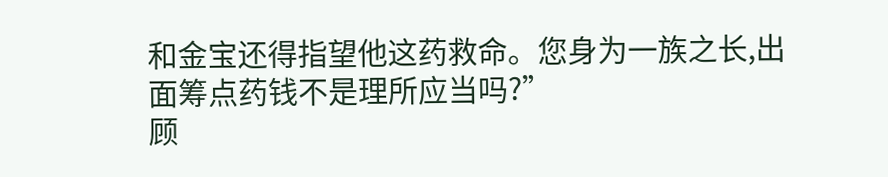和金宝还得指望他这药救命。您身为一族之长,出面筹点药钱不是理所应当吗?”
顾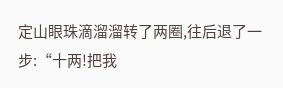定山眼珠滴溜溜转了两圈,往后退了一步:“十两!把我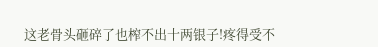这老骨头砸碎了也榨不出十两银子!疼得受不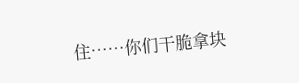住……你们干脆拿块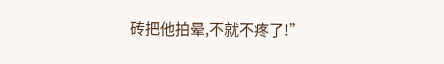砖把他拍晕,不就不疼了!”